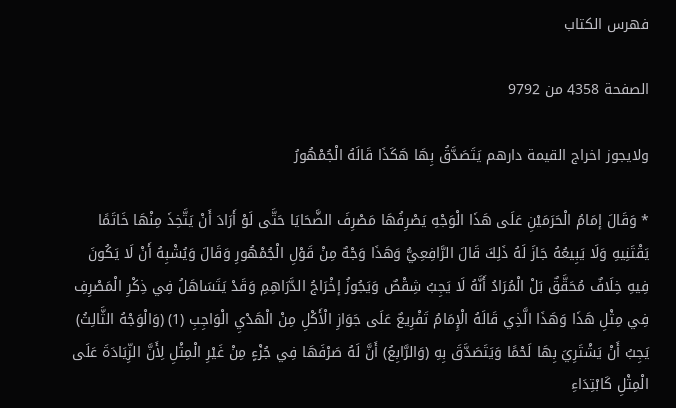فهرس الكتاب

الصفحة 4358 من 9792

ولايجوز اخراج القيمة دارهم يَتَصَدَّقُ بِهَا هَكَذَا قَالَهُ الْجُمْهُورُ

* وَقَالَ إمَامُ الْحَرَمَيْنِ عَلَى هَذَا الْوَجْهِ يَصْرِفُهَا مَصْرِفَ الضَّحَايَا حَتَّى لَوْ أَرَادَ أَنْ يَتَّخِذَ مِنْهَا خَاتَمًا يَقْتَنِيهِ وَلَا يَبِيعُهُ جَازَ لَهُ ذَلِكَ قَالَ الرَّافِعِيُّ وَهَذَا وَجْهٌ مِنْ قَوْلِ الْجُمْهُورِ وَقَالَ وَيُشْبِهُ أَنْ لَا يَكُونَ فِيهِ خِلَافٌ مُحَقَّقٌ بَلْ الْمُرَادُ أَنَّهُ لَا يَجِبُ شِقْصٌ وَيَجُوزُ إخْرَاجُ الدَّرَاهِمِ وَقَدْ يَتَسَاهَلُ فِي ذِكْرِ الْمَصْرِفِ فِي مِثْلِ هَذَا وَهَذَا الَّذِي قَالَهُ الْإِمَامُ تَفْرِيعٌ عَلَى جَوَازِ الْأَكْلِ مِنْ الْهَدْيِ الْوَاجِبِ (1) (وَالْوَجْهُ الثَّالِثُ) يَجِبُ أَنْ يَشْتَرِيَ بِهَا لَحْمًا وَيَتَصَدَّقَ بِهِ (وَالرَّابِعُ) أَنَّ لَهُ صَرْفَهَا فِي جُزْءٍ مِنْ غَيْرِ الْمِثْلِ لِأَنَّ الزِّيَادَةَ عَلَى الْمِثْلِ كَابْتِدَاءِ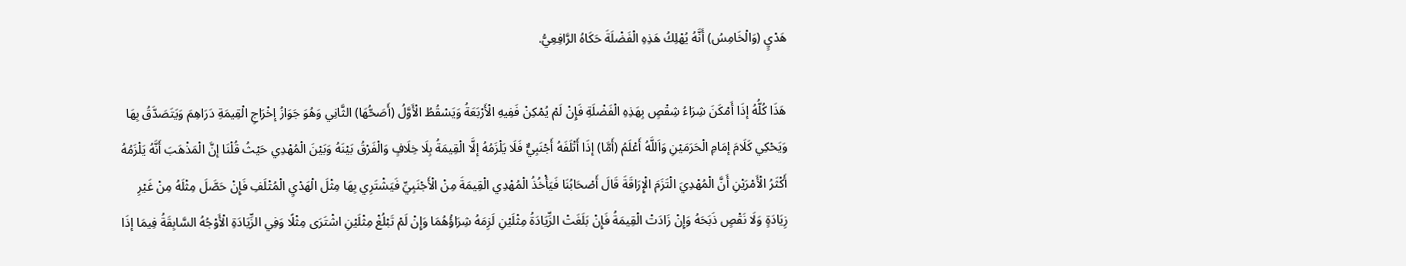هَدْيٍ (وَالْخَامِسُ) أَنَّهُ يُهْلِكُ هَذِهِ الْفَضْلَةَ حَكَاهُ الرَّافِعِيُّ.

هَذَا كُلُّهُ إذَا أَمْكَنَ شِرَاءُ شِقْصٍ بِهَذِهِ الْفَضْلَةِ فَإِنْ لَمْ يُمْكِنْ فَفِيهِ الْأَرْبَعَةُ وَيَسْقُطُ الْأَوَّلُ (أَصَحُّهَا) الثَّانِي وَهُوَ جَوَازُ إخْرَاجِ الْقِيمَةِ دَرَاهِمَ وَيَتَصَدَّقُ بِهَا وَيَحْكِي كَلَامَ إمَامِ الْحَرَمَيْنِ وَاَللَّهُ أَعْلَمُ (أَمَّا) إذَا أَتْلَفَهُ أَجْنَبِيٌّ فَلَا يَلْزَمُهُ إلَّا الْقِيمَةُ بِلَا خِلَافٍ وَالْفَرْقُ بَيْنَهُ وَبَيْنَ الْمُهْدِي حَيْثُ قُلْنَا إنَّ الْمَذْهَبَ أَنَّهُ يَلْزَمُهُ أَكْثَرُ الْأَمْرَيْنِ أَنَّ الْمُهْدِيَ الْتَزَمَ الْإِرَاقَةَ قَالَ أَصْحَابُنَا فَيَأْخُذُ الْمُهْدِي الْقِيمَةَ مِنْ الْأَجْنَبِيِّ فَيَشْتَرِي بِهَا مِثْلَ الْهَدْيِ الْمُتْلَفِ فَإِنْ حَصَّلَ مِثْلَهُ مِنْ غَيْرِ زِيَادَةٍ وَلَا نَقْصٍ ذَبَحَهُ وَإِنْ زَادَتْ الْقِيمَةُ فَإِنْ بَلَغَتْ الزِّيَادَةُ مِثْلَيْنِ لَزِمَهُ شِرَاؤُهُمَا وَإِنْ لَمْ تَبْلُغْ مِثْلَيْنِ اشْتَرَى مِثْلًا وَفِي الزِّيَادَةِ الْأَوْجُهُ السَّابِقَةُ فِيمَا إذَا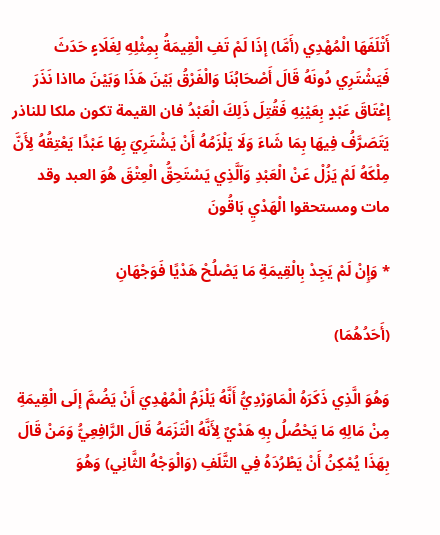أَتْلَفَهَا الْمُهْدِي (أَمَّا) إذَا لَمْ تَفِ الْقِيمَةُ بِمِثْلِهِ لِغَلَاءٍ حَدَثَ فَيَشْتَرِي دُونَهُ قَالَ أَصْحَابُنَا وَالْفَرْقُ بَيْنَ هَذَا وَبَيْنَ مااذا نَذَرَ إعْتَاقَ عَبْدٍ بِعَيْنِهِ فَقُتِلَ ذَلِكَ الْعَبْدُ فان القيمة تكون ملكا للناذر يَتَصَرَّفُ فِيهَا بِمَا شَاءَ وَلَا يَلْزَمُهُ أَنْ يَشْتَرِيَ بِهَا عَبْدًا يَعْتِقُهُ لِأَنَّ مِلْكَهُ لَمْ يَزُلْ عَنْ الْعَبْدِ وَاَلَّذِي يَسْتَحِقُّ الْعِتْقَ هُوَ العبد وقد مات ومستحقوا الْهَدْيِ بَاقُونَ

* وَإِنْ لَمْ يَجِدْ بِالْقِيمَةِ مَا يَصْلُحْ هَدْيًا فَوَجْهَانِ

(أَحَدُهُمَا)

وَهُوَ الَّذِي ذَكَرَهُ الْمَاوَرْدِيُّ أَنَّهُ يَلْزَمُ الْمُهْدِيَ أَنْ يَضُمَّ إلَى الْقِيمَةِ مِنْ مَالِهِ مَا يَحْصُلُ بِهِ هَدْيٌ لِأَنَّهُ الْتَزَمَهُ قَالَ الرَّافِعِيُّ وَمَنْ قَالَ بِهَذَا يُمْكِنُ أَنْ يَطْرُدَهُ فِي التَّلَفِ (وَالْوَجْهُ الثَّانِي) وَهُوَ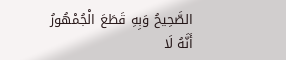الصَّحِيحُ وَبِهِ قَطَعَ الْجُمْهُورُ أَنَّهُ لَا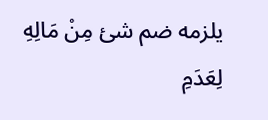يلزمه ضم شئ مِنْ مَالِهِ لِعَدَمِ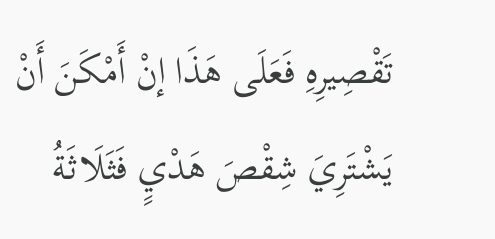تَقْصِيرِهِ فَعَلَى هَذَا إنْ أَمْكَنَ أَنْ يَشْتَرِيَ شِقْصَ هَدْيٍ فَثَلَاثَةُ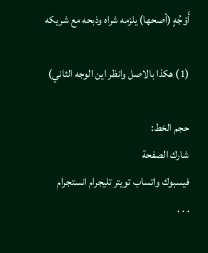أَوْجُهٍ (أصحها) يلزمه شراه وذبحه مع شريكه

(1) هكذا بالاصل وانظر اين الوجه الثاني)

حجم الخط:
شارك الصفحة
فيسبوك واتساب تويتر تليجرام انستجرام
. . .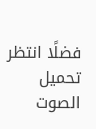فضلًا انتظر تحميل الصوت